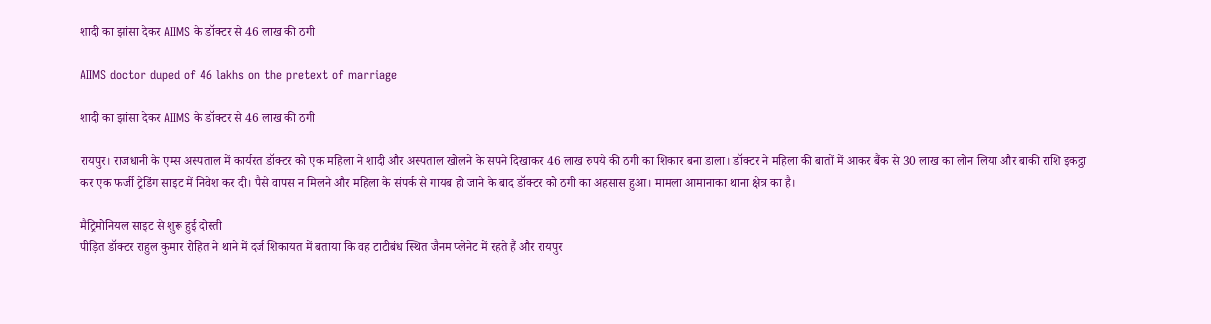शादी का झांसा देकर AIIMS के डॉक्टर से 46 लाख की ठगी

AIIMS doctor duped of 46 lakhs on the pretext of marriage

शादी का झांसा देकर AIIMS के डॉक्टर से 46 लाख की ठगी

रायपुर। राजधानी के एम्स अस्पताल में कार्यरत डॉक्टर को एक महिला ने शादी और अस्पताल खोलने के सपने दिखाकर 46 लाख रुपये की ठगी का शिकार बना डाला। डॉक्टर ने महिला की बातों में आकर बैंक से 30 लाख का लोन लिया और बाकी राशि इकट्ठा कर एक फर्जी ट्रेडिंग साइट में निवेश कर दी। पैसे वापस न मिलने और महिला के संपर्क से गायब हो जाने के बाद डॉक्टर को ठगी का अहसास हुआ। मामला आमानाका थाना क्षेत्र का है।

मैट्रिमोनियल साइट से शुरू हुई दोस्ती
पीड़ित डॉक्टर राहुल कुमार रोहित ने थाने में दर्ज शिकायत में बताया कि वह टाटीबंध स्थित जैनम प्लेनेट में रहते हैं और रायपुर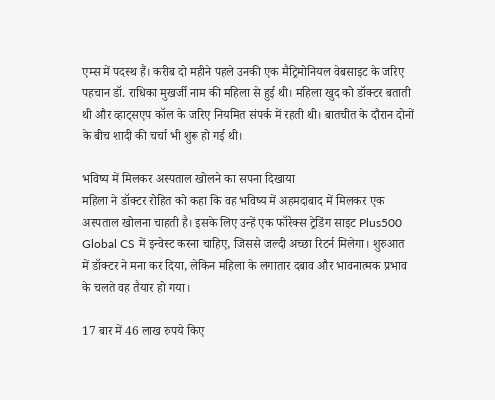एम्स में पदस्थ हैं। करीब दो महीने पहले उनकी एक मैट्रिमोनियल वेबसाइट के जरिए पहचान डॉ. राधिका मुखर्जी नाम की महिला से हुई थी। महिला खुद को डॉक्टर बताती थी और व्हाट्सएप कॉल के जरिए नियमित संपर्क में रहती थी। बातचीत के दौरान दोनों के बीच शादी की चर्चा भी शुरू हो गई थी।

भविष्य में मिलकर अस्पताल खोलने का सपना दिखाया
महिला ने डॉक्टर रोहित को कहा कि वह भविष्य में अहमदाबाद में मिलकर एक अस्पताल खोलना चाहती है। इसके लिए उन्हें एक फॉरेक्स ट्रेडिंग साइट Plus500 Global CS में इन्वेस्ट करना चाहिए, जिससे जल्दी अच्छा रिटर्न मिलेगा। शुरुआत में डॉक्टर ने मना कर दिया, लेकिन महिला के लगातार दबाव और भावनात्मक प्रभाव के चलते वह तैयार हो गया।

17 बार में 46 लाख रुपये किए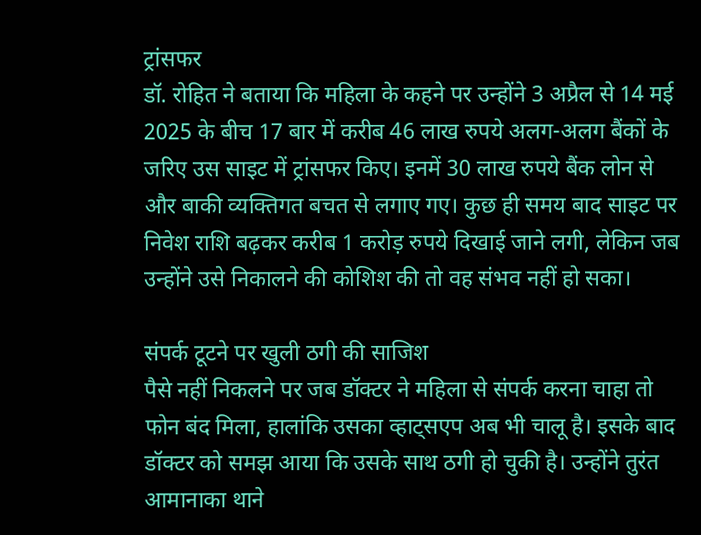ट्रांसफर
डॉ. रोहित ने बताया कि महिला के कहने पर उन्होंने 3 अप्रैल से 14 मई 2025 के बीच 17 बार में करीब 46 लाख रुपये अलग-अलग बैंकों के जरिए उस साइट में ट्रांसफर किए। इनमें 30 लाख रुपये बैंक लोन से और बाकी व्यक्तिगत बचत से लगाए गए। कुछ ही समय बाद साइट पर निवेश राशि बढ़कर करीब 1 करोड़ रुपये दिखाई जाने लगी, लेकिन जब उन्होंने उसे निकालने की कोशिश की तो वह संभव नहीं हो सका।

संपर्क टूटने पर खुली ठगी की साजिश
पैसे नहीं निकलने पर जब डॉक्टर ने महिला से संपर्क करना चाहा तो फोन बंद मिला, हालांकि उसका व्हाट्सएप अब भी चालू है। इसके बाद डॉक्टर को समझ आया कि उसके साथ ठगी हो चुकी है। उन्होंने तुरंत आमानाका थाने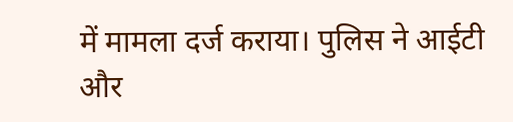में मामला दर्ज कराया। पुलिस ने आईटी और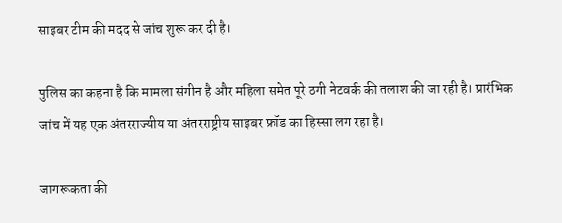साइबर टीम की मदद से जांच शुरू कर दी है।

पुलिस का कहना है कि मामला संगीन है और महिला समेत पूरे ठगी नेटवर्क की तलाश की जा रही है। प्रारंभिक जांच में यह एक अंतरराज्यीय या अंतरराष्ट्रीय साइबर फ्रॉड का हिस्सा लग रहा है।

जागरूकता की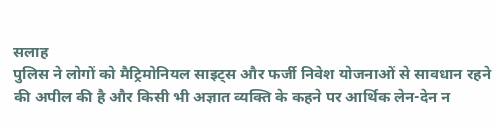सलाह
पुलिस ने लोगों को मैट्रिमोनियल साइट्स और फर्जी निवेश योजनाओं से सावधान रहने की अपील की है और किसी भी अज्ञात व्यक्ति के कहने पर आर्थिक लेन-देन न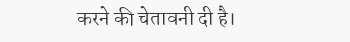करने की चेतावनी दी है।